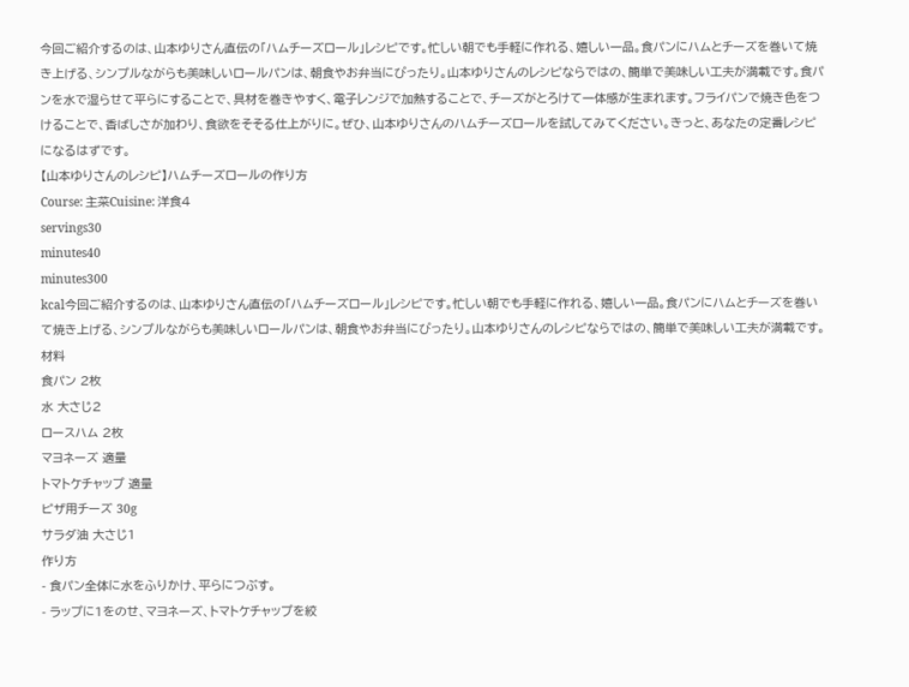今回ご紹介するのは、山本ゆりさん直伝の「ハムチーズロール」レシピです。忙しい朝でも手軽に作れる、嬉しい一品。食パンにハムとチーズを巻いて焼き上げる、シンプルながらも美味しいロールパンは、朝食やお弁当にぴったり。山本ゆりさんのレシピならではの、簡単で美味しい工夫が満載です。食パンを水で湿らせて平らにすることで、具材を巻きやすく、電子レンジで加熱することで、チーズがとろけて一体感が生まれます。フライパンで焼き色をつけることで、香ばしさが加わり、食欲をそそる仕上がりに。ぜひ、山本ゆりさんのハムチーズロールを試してみてください。きっと、あなたの定番レシピになるはずです。
【山本ゆりさんのレシピ】ハムチーズロールの作り方
Course: 主菜Cuisine: 洋食4
servings30
minutes40
minutes300
kcal今回ご紹介するのは、山本ゆりさん直伝の「ハムチーズロール」レシピです。忙しい朝でも手軽に作れる、嬉しい一品。食パンにハムとチーズを巻いて焼き上げる、シンプルながらも美味しいロールパンは、朝食やお弁当にぴったり。山本ゆりさんのレシピならではの、簡単で美味しい工夫が満載です。
材料
食パン 2枚
水 大さじ2
ロースハム 2枚
マヨネーズ 適量
トマトケチャップ 適量
ピザ用チーズ 30g
サラダ油 大さじ1
作り方
- 食パン全体に水をふりかけ、平らにつぶす。
- ラップに1をのせ、マヨネーズ、トマトケチャップを絞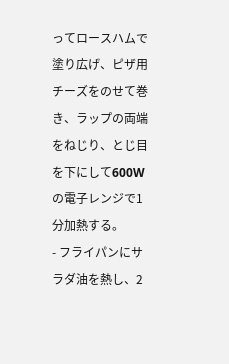ってロースハムで塗り広げ、ピザ用チーズをのせて巻き、ラップの両端をねじり、とじ目を下にして600Wの電子レンジで1分加熱する。
- フライパンにサラダ油を熱し、2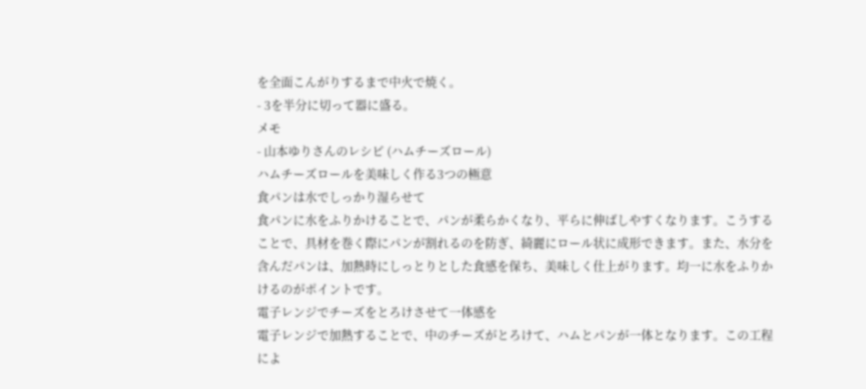を全面こんがりするまで中火で焼く。
- 3を半分に切って器に盛る。
メモ
- 山本ゆりさんのレシピ (ハムチーズロール)
ハムチーズロールを美味しく作る3つの極意
食パンは水でしっかり湿らせて
食パンに水をふりかけることで、パンが柔らかくなり、平らに伸ばしやすくなります。こうすることで、具材を巻く際にパンが割れるのを防ぎ、綺麗にロール状に成形できます。また、水分を含んだパンは、加熱時にしっとりとした食感を保ち、美味しく仕上がります。均一に水をふりかけるのがポイントです。
電子レンジでチーズをとろけさせて一体感を
電子レンジで加熱することで、中のチーズがとろけて、ハムとパンが一体となります。この工程によ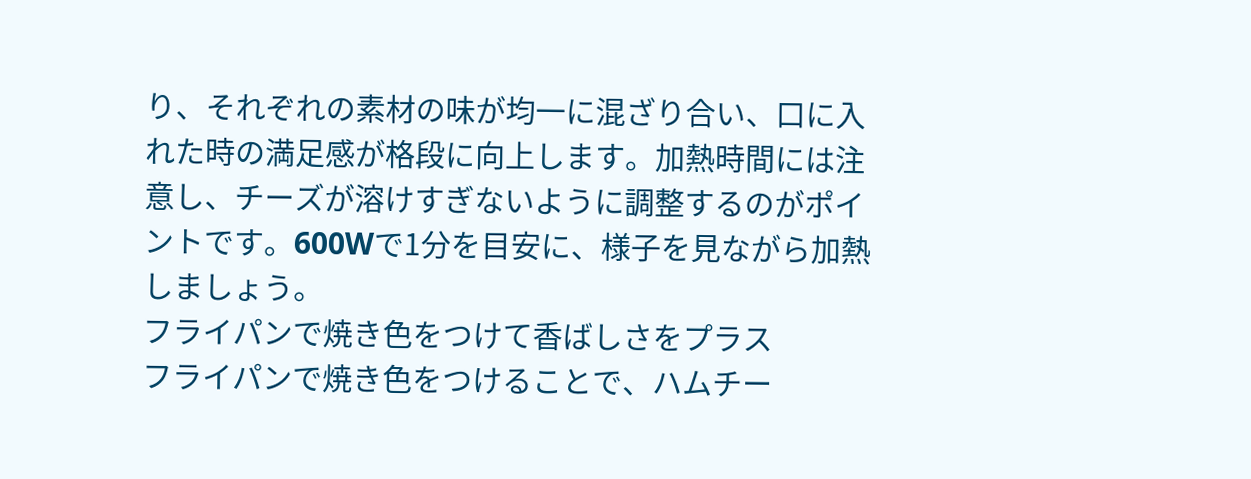り、それぞれの素材の味が均一に混ざり合い、口に入れた時の満足感が格段に向上します。加熱時間には注意し、チーズが溶けすぎないように調整するのがポイントです。600Wで1分を目安に、様子を見ながら加熱しましょう。
フライパンで焼き色をつけて香ばしさをプラス
フライパンで焼き色をつけることで、ハムチー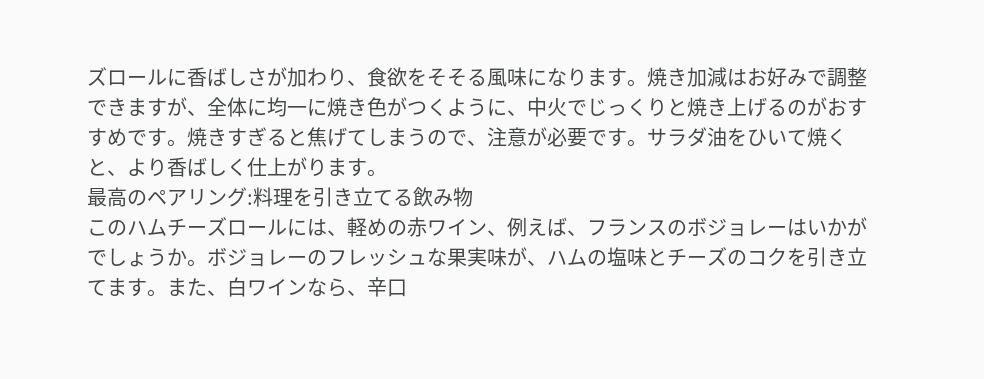ズロールに香ばしさが加わり、食欲をそそる風味になります。焼き加減はお好みで調整できますが、全体に均一に焼き色がつくように、中火でじっくりと焼き上げるのがおすすめです。焼きすぎると焦げてしまうので、注意が必要です。サラダ油をひいて焼くと、より香ばしく仕上がります。
最高のペアリング:料理を引き立てる飲み物
このハムチーズロールには、軽めの赤ワイン、例えば、フランスのボジョレーはいかがでしょうか。ボジョレーのフレッシュな果実味が、ハムの塩味とチーズのコクを引き立てます。また、白ワインなら、辛口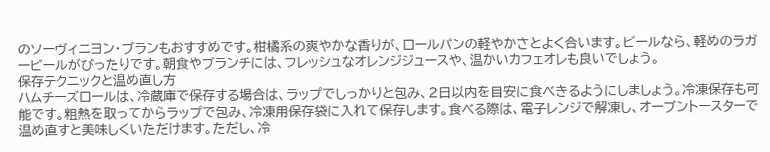のソーヴィニヨン・ブランもおすすめです。柑橘系の爽やかな香りが、ロールパンの軽やかさとよく合います。ビールなら、軽めのラガービールがぴったりです。朝食やブランチには、フレッシュなオレンジジュースや、温かいカフェオレも良いでしょう。
保存テクニックと温め直し方
ハムチーズロールは、冷蔵庫で保存する場合は、ラップでしっかりと包み、2日以内を目安に食べきるようにしましょう。冷凍保存も可能です。粗熱を取ってからラップで包み、冷凍用保存袋に入れて保存します。食べる際は、電子レンジで解凍し、オーブントースターで温め直すと美味しくいただけます。ただし、冷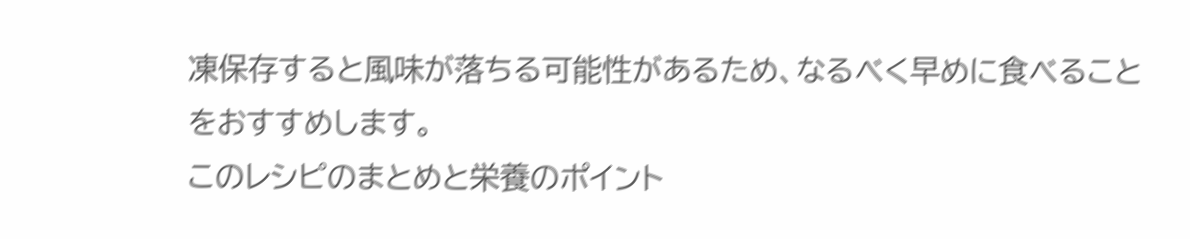凍保存すると風味が落ちる可能性があるため、なるべく早めに食べることをおすすめします。
このレシピのまとめと栄養のポイント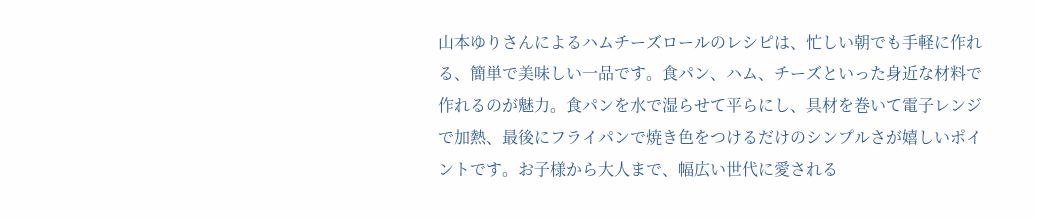山本ゆりさんによるハムチーズロールのレシピは、忙しい朝でも手軽に作れる、簡単で美味しい一品です。食パン、ハム、チーズといった身近な材料で作れるのが魅力。食パンを水で湿らせて平らにし、具材を巻いて電子レンジで加熱、最後にフライパンで焼き色をつけるだけのシンプルさが嬉しいポイントです。お子様から大人まで、幅広い世代に愛される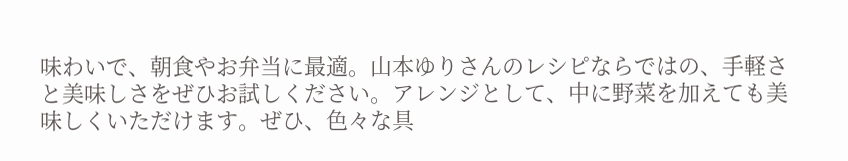味わいで、朝食やお弁当に最適。山本ゆりさんのレシピならではの、手軽さと美味しさをぜひお試しください。アレンジとして、中に野菜を加えても美味しくいただけます。ぜひ、色々な具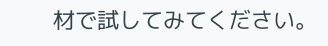材で試してみてください。